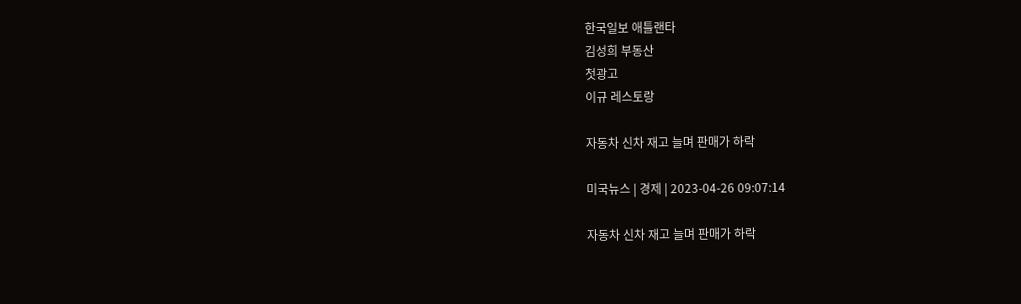한국일보 애틀랜타
김성희 부동산
첫광고
이규 레스토랑

자동차 신차 재고 늘며 판매가 하락

미국뉴스 | 경제 | 2023-04-26 09:07:14

자동차 신차 재고 늘며 판매가 하락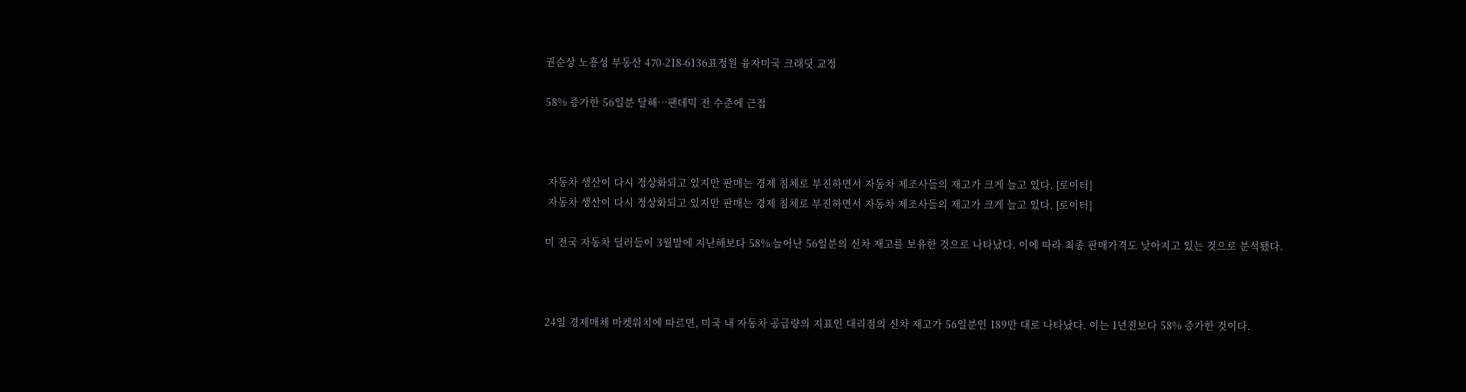권순상 노흥성 부동산 470-218-6136표정원 융자미국 크래딧 교정

58% 증가한 56일분 달해…팬데믹 전 수준에 근접



 자동차 생산이 다시 정상화되고 있지만 판매는 경제 침체로 부진하면서 자동차 제조사들의 재고가 크게 늘고 있다. [로이터]
 자동차 생산이 다시 정상화되고 있지만 판매는 경제 침체로 부진하면서 자동차 제조사들의 재고가 크게 늘고 있다. [로이터]

미 전국 자동차 딜러들이 3월말에 지난해보다 58% 늘어난 56일분의 신차 재고를 보유한 것으로 나타났다. 이에 따라 최종 판매가격도 낮아지고 있는 것으로 분석됐다.



24일 경제매체 마켓워치에 따르면, 미국 내 자동차 공급량의 지표인 대리점의 신차 재고가 56일분인 189만 대로 나타났다. 이는 1년전보다 58% 증가한 것이다.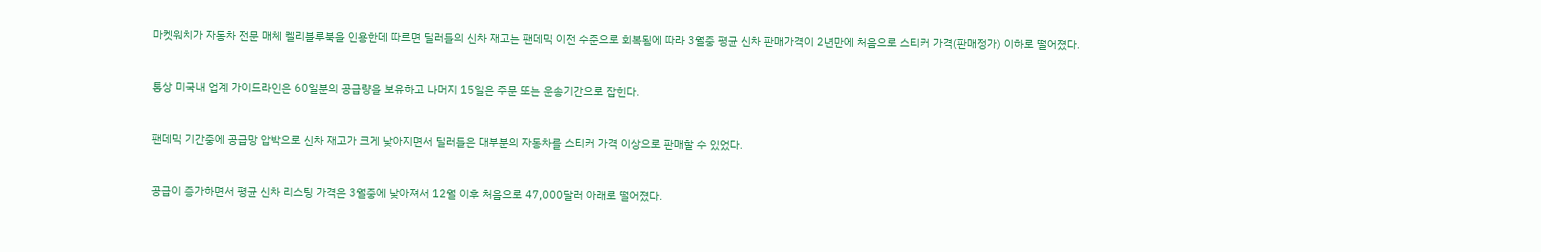마켓워치가 자동차 전문 매체 켈리블루북을 인용한데 따르면 딜러들의 신차 재고는 팬데믹 이전 수준으로 회복됨에 따라 3월중 평균 신차 판매가격이 2년만에 처음으로 스티커 가격(판매정가) 이하로 떨어졌다.



통상 미국내 업계 가이드라인은 60일분의 공급량을 보유하고 나머지 15일은 주문 또는 운송기간으로 잡힌다.



팬데믹 기간중에 공급망 압박으로 신차 재고가 크게 낮아지면서 딜러들은 대부분의 자동차를 스티커 가격 이상으로 판매할 수 있었다.



공급이 증가하면서 평균 신차 리스팅 가격은 3월중에 낮아져서 12월 이후 처음으로 47,000달러 아래로 떨어졌다.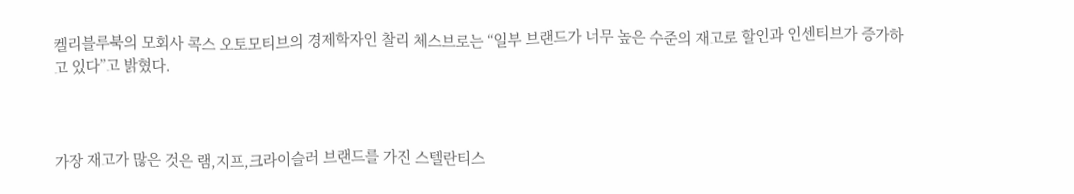켈리블루북의 모회사 콕스 오토모티브의 경제학자인 찰리 체스브로는 “일부 브랜드가 너무 높은 수준의 재고로 할인과 인센티브가 증가하고 있다”고 밝혔다.



가장 재고가 많은 것은 램,지프,크라이슬러 브랜드를 가진 스텔란티스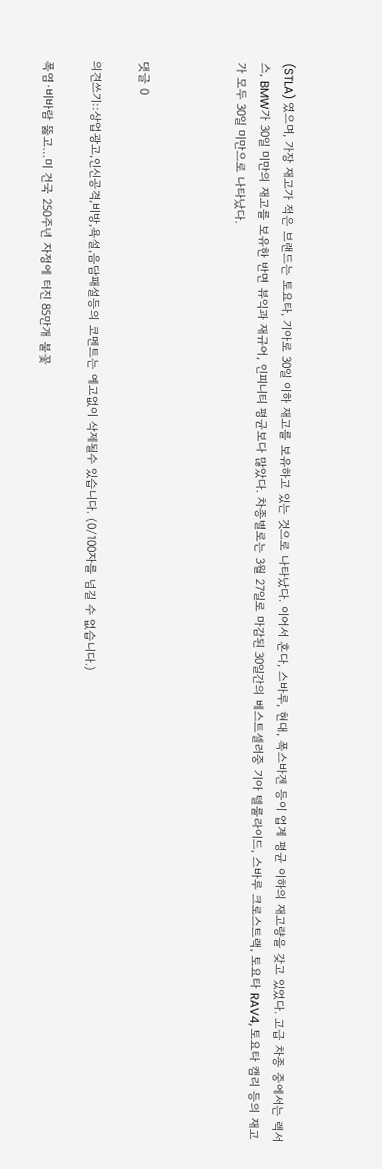(STLA) 였으며, 가장 재고가 적은 브랜드는 토요타, 기아로 30일 이하 재고를 보유하고 있는 것으로 나타났다. 이어서 혼다, 스바루, 현대, 폭스바겐 등이 업계 평균 이하의 재고량을 갖고 있었다. 고급 차종 중에서는 렉서스, BMW가 30일 미만의 재고를 보유한 반면 뷰익과 재규어, 인피니티 평균보다 많았다. 차종별로는 3월 27일로 마감된 30일간의 베스트셀러중 기아 텔룰라이드, 스바루 크로스트랙, 토요타 RAV4, 토요타 캠리 등의 재고가 모두 30일 미만으로 나타났다.



댓글 0

의견쓰기::상업광고,인신공격,비방,욕설,음담패설등의 코멘트는 예고없이 삭제될수 있습니다. (0/100자를 넘길 수 없습니다.)

폭염·비바람 뚫고…미 건국 250주년 자정에 터진 85만개 불꽃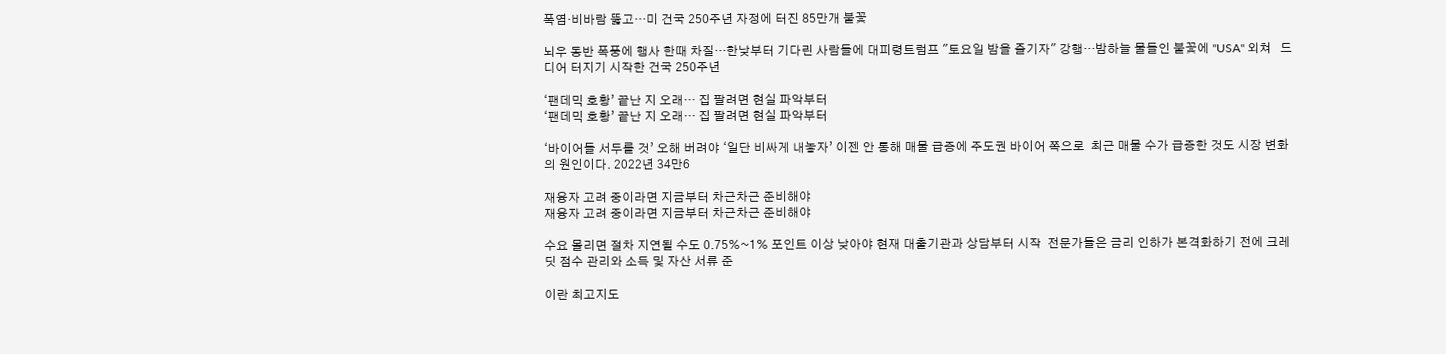폭염·비바람 뚫고…미 건국 250주년 자정에 터진 85만개 불꽃

뇌우 동반 폭풍에 행사 한때 차질…한낮부터 기다린 사람들에 대피령트럼프 "토요일 밤을 즐기자" 강행…밤하늘 물들인 불꽃에 "USA" 외쳐   드디어 터지기 시작한 건국 250주년

‘팬데믹 호황’ 끝난 지 오래… 집 팔려면 현실 파악부터
‘팬데믹 호황’ 끝난 지 오래… 집 팔려면 현실 파악부터

‘바이어들 서두를 것’ 오해 버려야 ‘일단 비싸게 내놓자’ 이젠 안 통해 매물 급증에 주도권 바이어 쪽으로  최근 매물 수가 급증한 것도 시장 변화의 원인이다. 2022년 34만6

재융자 고려 중이라면 지금부터 차근차근 준비해야
재융자 고려 중이라면 지금부터 차근차근 준비해야

수요 몰리면 절차 지연될 수도 0.75%~1% 포인트 이상 낮아야 현재 대출기관과 상담부터 시작  전문가들은 금리 인하가 본격화하기 전에 크레딧 점수 관리와 소득 및 자산 서류 준

이란 최고지도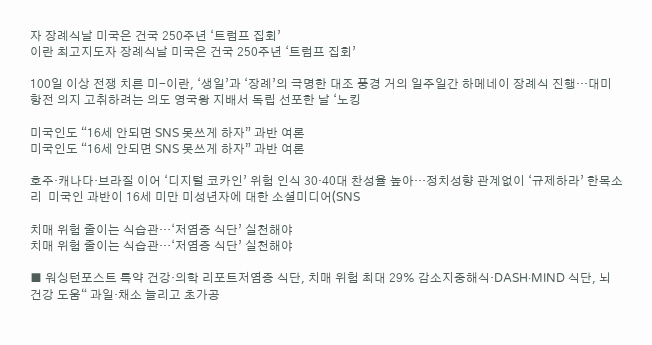자 장례식날 미국은 건국 250주년 ‘트럼프 집회’
이란 최고지도자 장례식날 미국은 건국 250주년 ‘트럼프 집회’

100일 이상 전쟁 치른 미-이란, ‘생일’과 ‘장례’의 극명한 대조 풍경 거의 일주일간 하메네이 장례식 진행…대미 항전 의지 고취하려는 의도 영국왕 지배서 독립 선포한 날 ‘노킹

미국인도 “16세 안되면 SNS 못쓰게 하자” 과반 여론
미국인도 “16세 안되면 SNS 못쓰게 하자” 과반 여론

호주·캐나다·브라질 이어 ‘디지털 코카인’ 위험 인식 30·40대 찬성율 높아…정치성향 관계없이 ‘규제하라’ 한목소리  미국인 과반이 16세 미만 미성년자에 대한 소셜미디어(SNS

치매 위험 줄이는 식습관…‘저염증 식단’ 실천해야
치매 위험 줄이는 식습관…‘저염증 식단’ 실천해야

■ 워싱턴포스트 특약 건강·의학 리포트저염증 식단, 치매 위험 최대 29% 감소지중해식·DASH·MIND 식단, 뇌 건강 도움“ 과일·채소 늘리고 초가공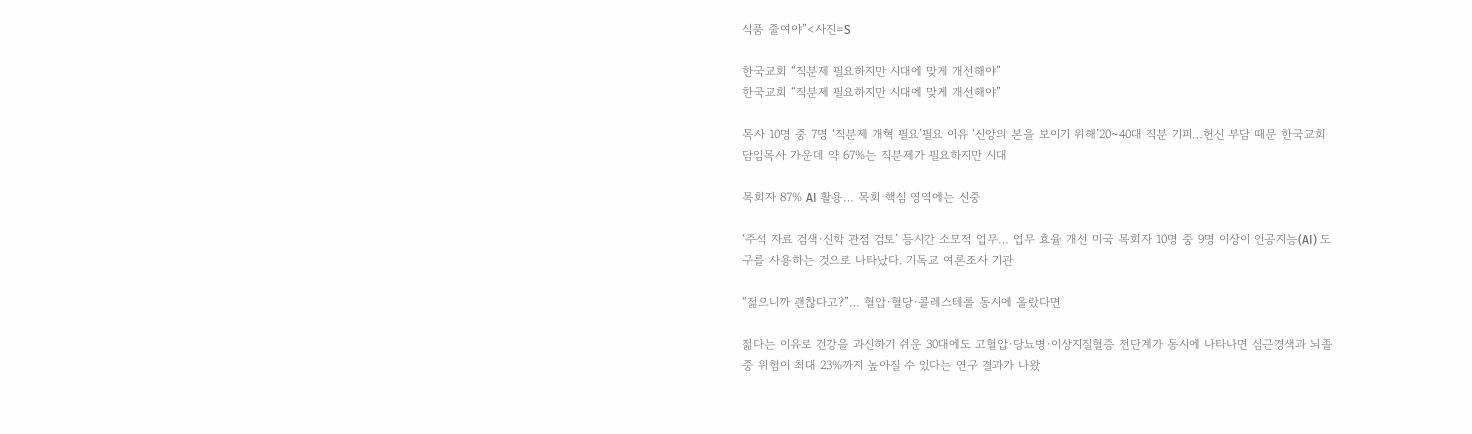식품 줄여야”<사진=S

한국교회 “직분제 필요하지만 시대에 맞게 개선해야”
한국교회 “직분제 필요하지만 시대에 맞게 개선해야”

목사 10명 중 7명 ‘직분제 개혁 필요’필요 이유 ‘신앙의 본을 보이기 위해’20~40대 직분 기피…헌신 부담 때문 한국교회 담임목사 가운데 약 67%는 직분제가 필요하지만 시대

목회자 87% AI 활용… 목회 핵심 영역에는 신중

‘주석 자료 검색·신학 관점 검토’ 등시간 소모적 업무… 업무 효율 개선 미국 목회자 10명 중 9명 이상이 인공지능(AI) 도구를 사용하는 것으로 나타났다. 기독교 여론조사 기관

“젊으니까 괜찮다고?”… 혈압·혈당·콜레스테롤 동시에 올랐다면

젊다는 이유로 건강을 과신하기 쉬운 30대에도 고혈압·당뇨병·이상지질혈증 전단계가 동시에 나타나면 심근경색과 뇌졸중 위험이 최대 23%까지 높아질 수 있다는 연구 결과가 나왔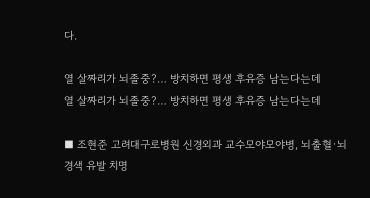다.

열 살짜리가 뇌졸중?… 방치하면 평생 후유증 남는다는데
열 살짜리가 뇌졸중?… 방치하면 평생 후유증 남는다는데

■ 조현준 고려대구로병원 신경외과 교수모야모야병, 뇌출혈·뇌경색 유발 치명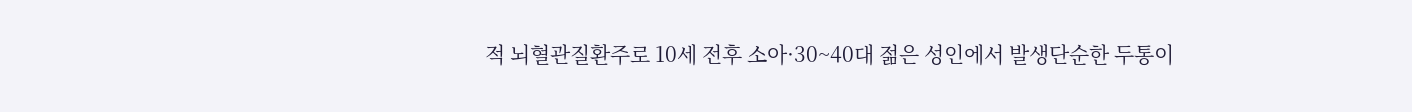적 뇌혈관질환주로 10세 전후 소아·30~40대 젊은 성인에서 발생단순한 두통이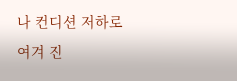나 컨디션 저하로 여겨 진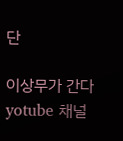단

이상무가 간다 yotube 채널